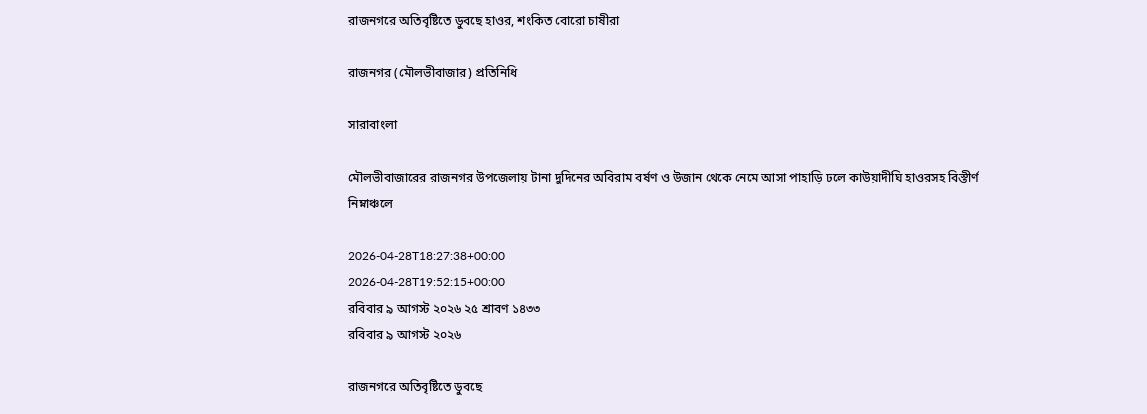রাজনগরে অতিবৃষ্টিতে ডুবছে হাওর, শংকিত বোরো চাষীরা

রাজনগর (মৌলভীবাজার) প্রতিনিধি

সারাবাংলা

মৌলভীবাজারের রাজনগর উপজেলায় টানা দুদিনের অবিরাম বর্ষণ ও উজান থেকে নেমে আসা পাহাড়ি ঢলে কাউয়াদীঘি হাওরসহ বিস্তীর্ণ নিম্নাঞ্চলে

2026-04-28T18:27:38+00:00
2026-04-28T19:52:15+00:00
রবিবার ৯ আগস্ট ২০২৬ ২৫ শ্রাবণ ১৪৩৩
রবিবার ৯ আগস্ট ২০২৬

রাজনগরে অতিবৃষ্টিতে ডুবছে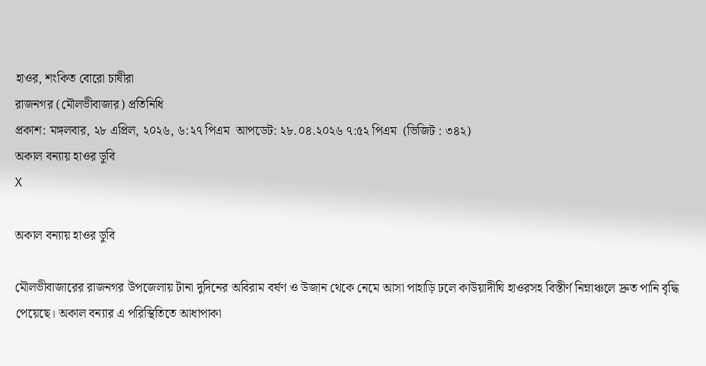হাওর, শংকিত বোরো চাষীরা
রাজনগর (মৌলভীবাজার) প্রতিনিধি
প্রকাশ: মঙ্গলবার, ২৮ এপ্রিল, ২০২৬, ৬:২৭ পিএম  আপডেট: ২৮.০৪.২০২৬ ৭:৫২ পিএম  (ভিজিট : ৩৪২)
অকাল বন্যায় হাওর ডুবি
X

অকাল বন্যায় হাওর ডুবি

মৌলভীবাজারের রাজনগর উপজেলায় টানা দুদিনের অবিরাম বর্ষণ ও উজান থেকে নেমে আসা পাহাড়ি ঢলে কাউয়াদীঘি হাওরসহ বিস্তীর্ণ নিম্নাঞ্চলে দ্রুত পানি বৃদ্ধি পেয়েছে। অকাল বন্যার এ পরিস্থিতিতে আধাপাকা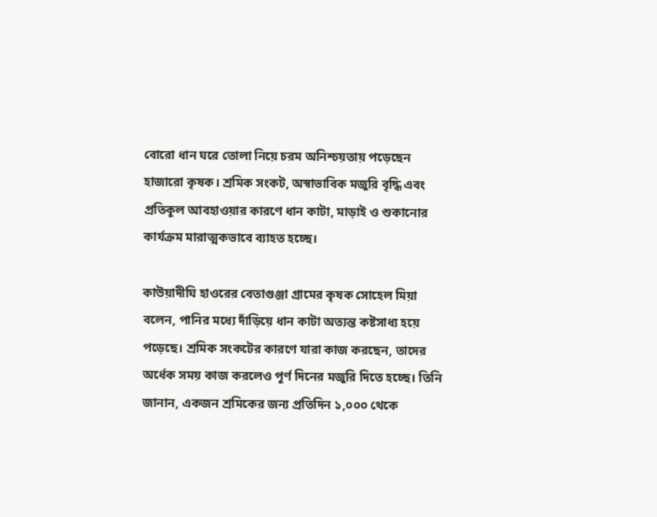বোরো ধান ঘরে তোলা নিয়ে চরম অনিশ্চয়তায় পড়েছেন হাজারো কৃষক। শ্রমিক সংকট, অস্বাভাবিক মজুরি বৃদ্ধি এবং প্রতিকূল আবহাওয়ার কারণে ধান কাটা, মাড়াই ও শুকানোর কার্যক্রম মারাত্মকভাবে ব্যাহত হচ্ছে।

কাউয়াদীঘি হাওরের বেতাগুঞ্জা গ্রামের কৃষক সোহেল মিয়া বলেন, পানির মধ্যে দাঁড়িয়ে ধান কাটা অত্যন্ত কষ্টসাধ্য হয়ে পড়েছে। শ্রমিক সংকটের কারণে যারা কাজ করছেন, তাদের অর্ধেক সময় কাজ করলেও পূর্ণ দিনের মজুরি দিতে হচ্ছে। তিনি জানান, একজন শ্রমিকের জন্য প্রতিদিন ১,০০০ থেকে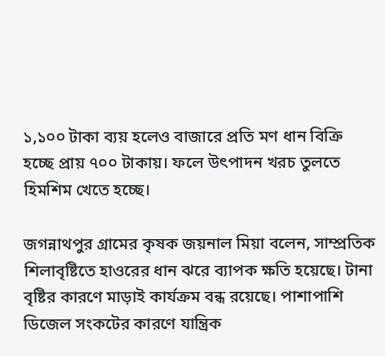১,১০০ টাকা ব্যয় হলেও বাজারে প্রতি মণ ধান বিক্রি হচ্ছে প্রায় ৭০০ টাকায়। ফলে উৎপাদন খরচ তুলতে হিমশিম খেতে হচ্ছে।

জগন্নাথপুর গ্রামের কৃষক জয়নাল মিয়া বলেন, সাম্প্রতিক শিলাবৃষ্টিতে হাওরের ধান ঝরে ব্যাপক ক্ষতি হয়েছে। টানা বৃষ্টির কারণে মাড়াই কার্যক্রম বন্ধ রয়েছে। পাশাপাশি ডিজেল সংকটের কারণে যান্ত্রিক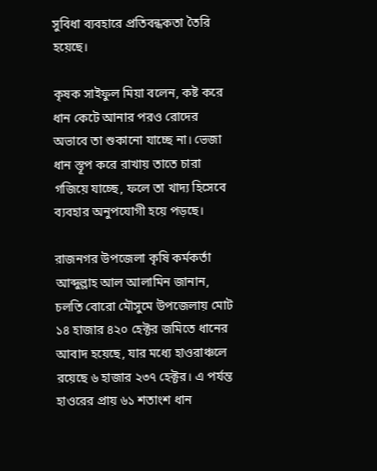সুবিধা ব্যবহারে প্রতিবন্ধকতা তৈরি হয়েছে।

কৃষক সাইফুল মিয়া বলেন, কষ্ট করে ধান কেটে আনার পরও রোদের অভাবে তা শুকানো যাচ্ছে না। ভেজা ধান স্তূপ করে রাখায় তাতে চারা গজিয়ে যাচ্ছে, ফলে তা খাদ্য হিসেবে ব্যবহার অনুপযোগী হয়ে পড়ছে।

রাজনগর উপজেলা কৃষি কর্মকর্তা আব্দুল্লাহ আল আলামিন জানান, চলতি বোরো মৌসুমে উপজেলায় মোট ১৪ হাজার ৪২০ হেক্টর জমিতে ধানের আবাদ হয়েছে, যার মধ্যে হাওরাঞ্চলে রয়েছে ৬ হাজার ২৩৭ হেক্টর। এ পর্যন্ত হাওরের প্রায় ৬১ শতাংশ ধান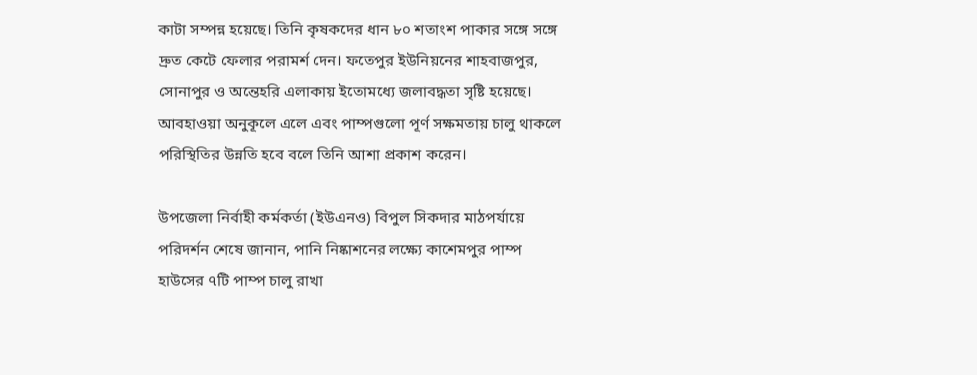কাটা সম্পন্ন হয়েছে। তিনি কৃষকদের ধান ৮০ শতাংশ পাকার সঙ্গে সঙ্গে দ্রুত কেটে ফেলার পরামর্শ দেন। ফতেপুর ইউনিয়নের শাহবাজপুর, সোনাপুর ও অন্তেহরি এলাকায় ইতোমধ্যে জলাবদ্ধতা সৃষ্টি হয়েছে। আবহাওয়া অনুকূলে এলে এবং পাম্পগুলো পূর্ণ সক্ষমতায় চালু থাকলে পরিস্থিতির উন্নতি হবে বলে তিনি আশা প্রকাশ করেন।

উপজেলা নির্বাহী কর্মকর্তা (ইউএনও) বিপুল সিকদার মাঠপর্যায়ে পরিদর্শন শেষে জানান, পানি নিষ্কাশনের লক্ষ্যে কাশেমপুর পাম্প হাউসের ৭টি পাম্প চালু রাখা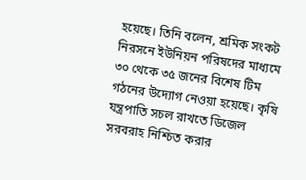হয়েছে। তিনি বলেন, শ্রমিক সংকট নিরসনে ইউনিয়ন পরিষদের মাধ্যমে ৩০ থেকে ৩৫ জনের বিশেষ টিম গঠনের উদ্যোগ নেওয়া হয়েছে। কৃষি যন্ত্রপাতি সচল রাখতে ডিজেল সরবরাহ নিশ্চিত করার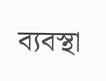ব্যবস্থা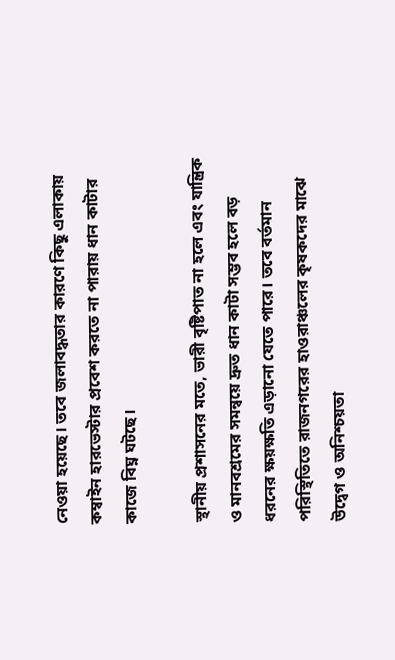নেওয়া হয়েছে। তবে জলাবদ্ধতার কারণে কিছু এলাকায় কম্বাইন হারভেস্টার প্রবেশ করতে না পারায় ধান কাটার কাজে বিঘ্ন ঘটছে।

স্থানীয় প্রশাসনের মতে, ভারী বৃষ্টিপাত না হলে এবং যান্ত্রিক ও মানবশ্রমের সমন্বয়ে দ্রুত ধান কাটা সম্ভব হলে বড় ধরনের ক্ষয়ক্ষতি এড়ানো যেতে পারে। তবে বর্তমান পরিস্থিতিতে রাজনগরের হাওরাঞ্চলের কৃষকদের মাঝে উদ্বেগ ও অনিশ্চয়তা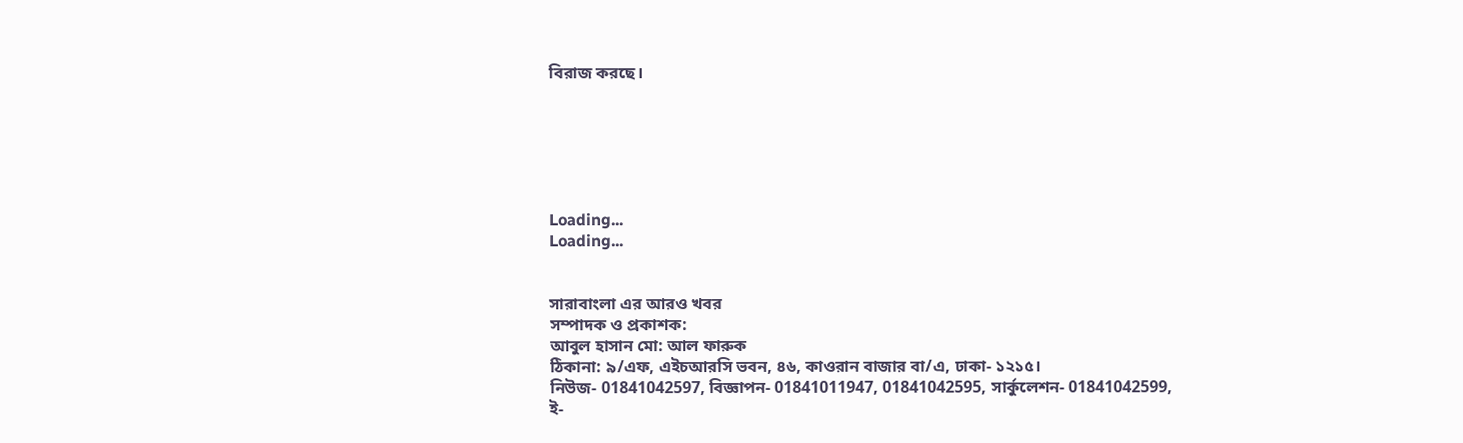বিরাজ করছে।






Loading...
Loading...


সারাবাংলা এর আরও খবর
সম্পাদক ও প্রকাশক:
আবুল হাসান মো: আল ফারুক
ঠিকানা: ৯/এফ, এইচআরসি ভবন, ৪৬, কাওরান বাজার বা/এ, ঢাকা- ১২১৫।
নিউজ- 01841042597, বিজ্ঞাপন- 01841011947, 01841042595, সার্কুলেশন- 01841042599, ই-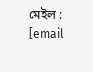মেইল : [email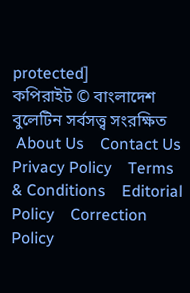protected]
কপিরাইট © বাংলাদেশ বুলেটিন সর্বসত্ত্ব সংরক্ষিত
 About Us    Contact Us    Privacy Policy    Terms & Conditions    Editorial Policy    Correction Policy